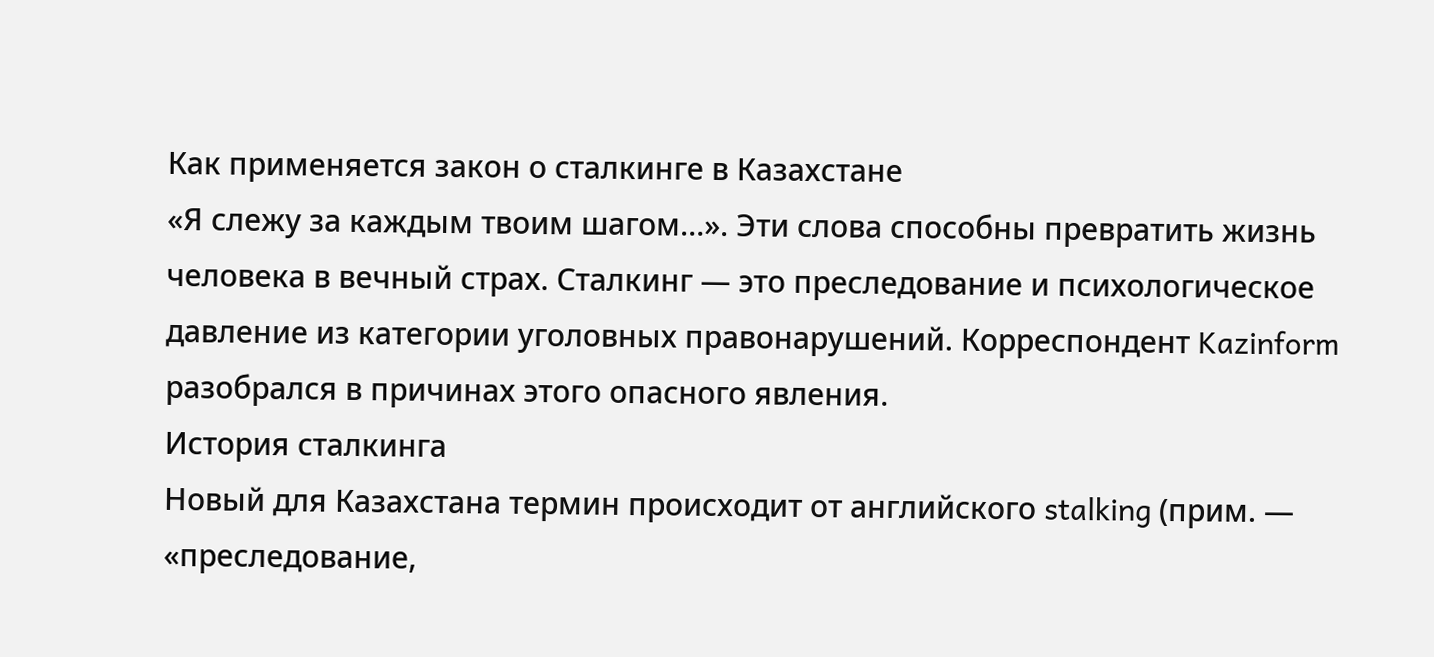Как применяется закон о сталкинге в Казахстане
«Я слежу за каждым твоим шагом…». Эти слова способны превратить жизнь человека в вечный страх. Сталкинг — это преследование и психологическое давление из категории уголовных правонарушений. Корреспондент Kazinform разобрался в причинах этого опасного явления.
История сталкинга
Новый для Казахстана термин происходит от английского stalking (прим. — «преследование,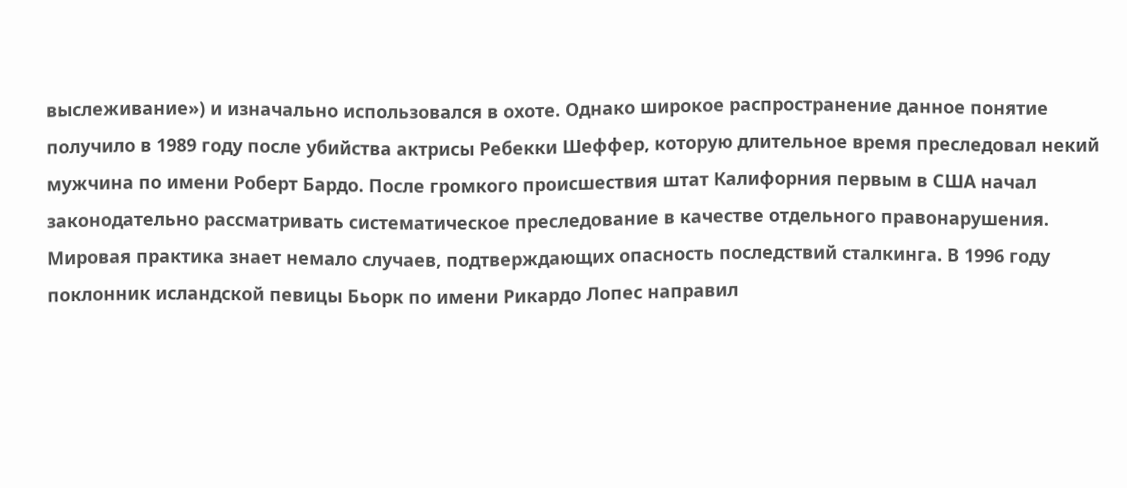выслеживание») и изначально использовался в охоте. Однако широкое распространение данное понятие получило в 1989 году после убийства актрисы Ребекки Шеффер, которую длительное время преследовал некий мужчина по имени Роберт Бардо. После громкого происшествия штат Калифорния первым в США начал законодательно рассматривать систематическое преследование в качестве отдельного правонарушения.
Мировая практика знает немало случаев, подтверждающих опасность последствий сталкинга. В 1996 году поклонник исландской певицы Бьорк по имени Рикардо Лопес направил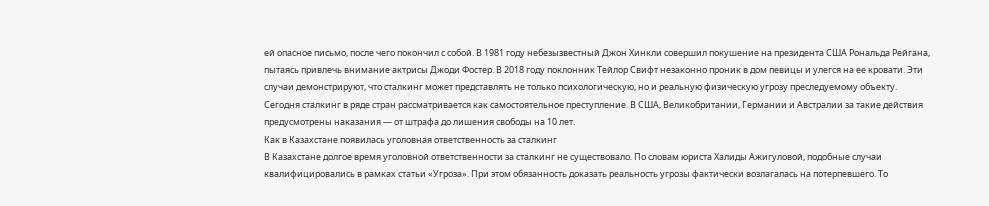ей опасное письмо, после чего покончил с собой. В 1981 году небезызвестный Джон Хинкли совершил покушение на президента США Рональда Рейгана, пытаясь привлечь внимание актрисы Джоди Фостер. В 2018 году поклонник Тейлор Свифт незаконно проник в дом певицы и улегся на ее кровати. Эти случаи демонстрируют, что сталкинг может представлять не только психологическую, но и реальную физическую угрозу преследуемому объекту.
Сегодня сталкинг в ряде стран рассматривается как самостоятельное преступление. В США, Великобритании, Германии и Австралии за такие действия предусмотрены наказания — от штрафа до лишения свободы на 10 лет.
Как в Казахстане появилась уголовная ответственность за сталкинг
В Казахстане долгое время уголовной ответственности за сталкинг не существовало. По словам юриста Халиды Ажигуловой, подобные случаи квалифицировались в рамках статьи «Угроза». При этом обязанность доказать реальность угрозы фактически возлагалась на потерпевшего. То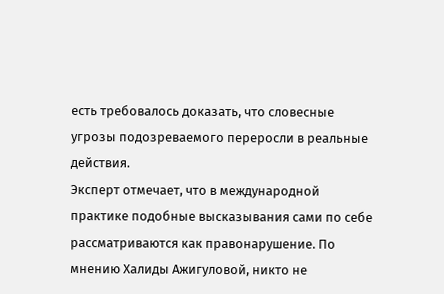есть требовалось доказать, что словесные угрозы подозреваемого переросли в реальные действия.
Эксперт отмечает, что в международной практике подобные высказывания сами по себе рассматриваются как правонарушение. По мнению Халиды Ажигуловой, никто не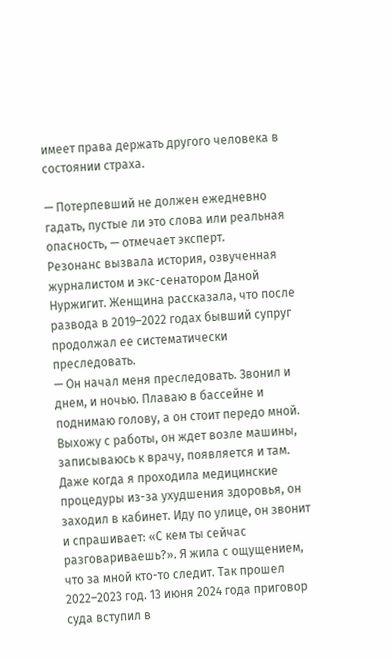имеет права держать другого человека в состоянии страха.

— Потерпевший не должен ежедневно гадать, пустые ли это слова или реальная опасность, — отмечает эксперт.
Резонанс вызвала история, озвученная журналистом и экс-сенатором Даной Нуржигит. Женщина рассказала, что после развода в 2019–2022 годах бывший супруг продолжал ее систематически преследовать.
— Он начал меня преследовать. Звонил и днем, и ночью. Плаваю в бассейне и поднимаю голову, а он стоит передо мной. Выхожу с работы, он ждет возле машины, записываюсь к врачу, появляется и там. Даже когда я проходила медицинские процедуры из-за ухудшения здоровья, он заходил в кабинет. Иду по улице, он звонит и спрашивает: «С кем ты сейчас разговариваешь?». Я жила с ощущением, что за мной кто-то следит. Так прошел 2022–2023 год. 13 июня 2024 года приговор суда вступил в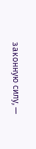законную силу, —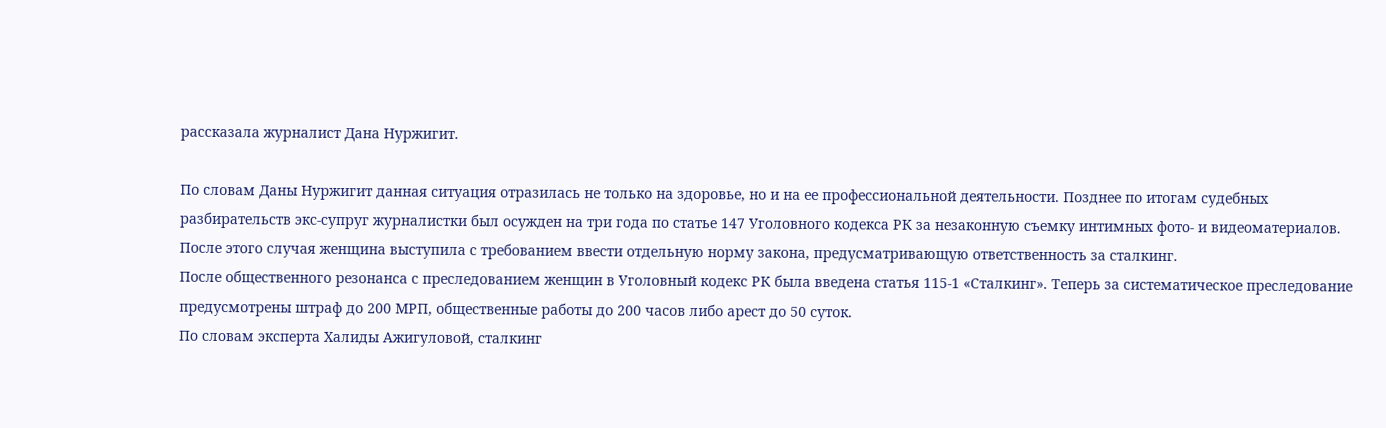рассказала журналист Дана Нуржигит.

По словам Даны Нуржигит данная ситуация отразилась не только на здоровье, но и на ее профессиональной деятельности. Позднее по итогам судебных разбирательств экс-супруг журналистки был осужден на три года по статье 147 Уголовного кодекса РК за незаконную съемку интимных фото- и видеоматериалов. После этого случая женщина выступила с требованием ввести отдельную норму закона, предусматривающую ответственность за сталкинг.
После общественного резонанса с преследованием женщин в Уголовный кодекс РК была введена статья 115-1 «Сталкинг». Теперь за систематическое преследование предусмотрены штраф до 200 МРП, общественные работы до 200 часов либо арест до 50 суток.
По словам эксперта Халиды Ажигуловой, сталкинг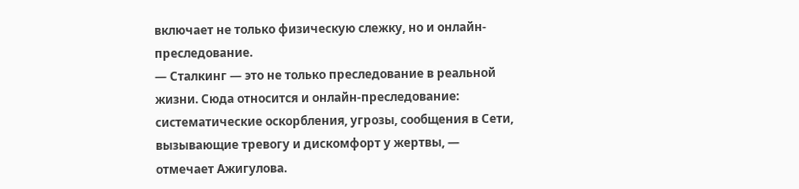включает не только физическую слежку, но и онлайн-преследование.
— Сталкинг — это не только преследование в реальной жизни. Сюда относится и онлайн-преследование: систематические оскорбления, угрозы, сообщения в Сети, вызывающие тревогу и дискомфорт у жертвы, — отмечает Ажигулова.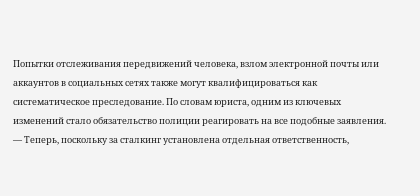Попытки отслеживания передвижений человека, взлом электронной почты или аккаунтов в социальных сетях также могут квалифицироваться как систематическое преследование. По словам юриста, одним из ключевых изменений стало обязательство полиции реагировать на все подобные заявления.
— Теперь, поскольку за сталкинг установлена отдельная ответственность,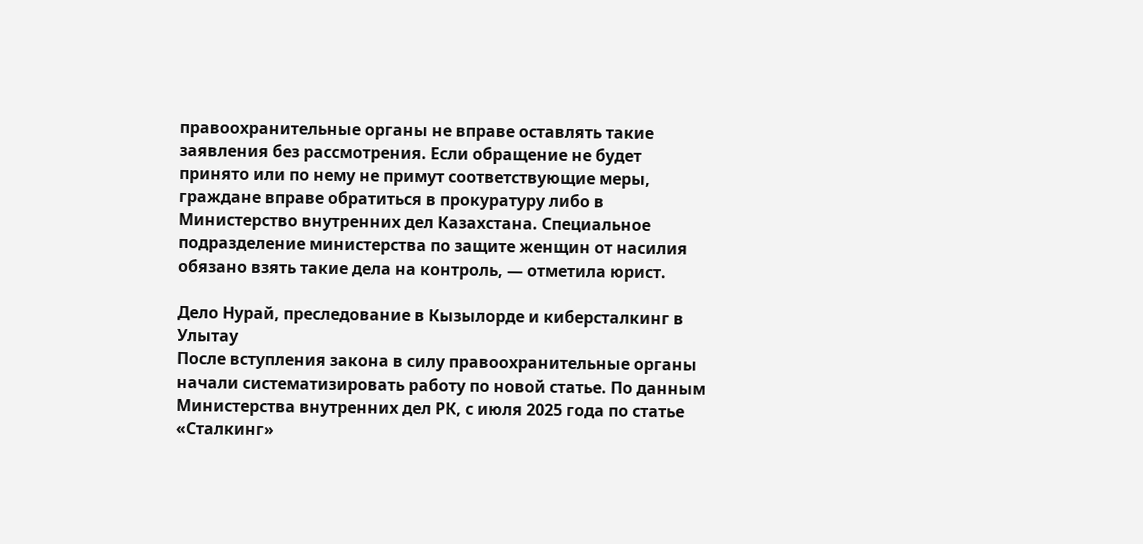правоохранительные органы не вправе оставлять такие заявления без рассмотрения. Если обращение не будет принято или по нему не примут соответствующие меры, граждане вправе обратиться в прокуратуру либо в Министерство внутренних дел Казахстана. Специальное подразделение министерства по защите женщин от насилия обязано взять такие дела на контроль, — отметила юрист.

Дело Нурай, преследование в Кызылорде и киберсталкинг в Улытау
После вступления закона в силу правоохранительные органы начали систематизировать работу по новой статье. По данным Министерства внутренних дел РК, с июля 2025 года по статье «Сталкинг»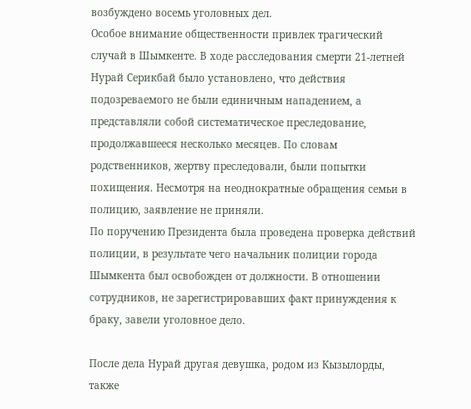возбуждено восемь уголовных дел.
Особое внимание общественности привлек трагический случай в Шымкенте. В ходе расследования смерти 21-летней Нурай Серикбай было установлено, что действия подозреваемого не были единичным нападением, а представляли собой систематическое преследование, продолжавшееся несколько месяцев. По словам родственников, жертву преследовали, были попытки похищения. Несмотря на неоднократные обращения семьи в полицию, заявление не приняли.
По поручению Президента была проведена проверка действий полиции, в результате чего начальник полиции города Шымкента был освобожден от должности. В отношении сотрудников, не зарегистрировавших факт принуждения к браку, завели уголовное дело.

После дела Нурай другая девушка, родом из Кызылорды, также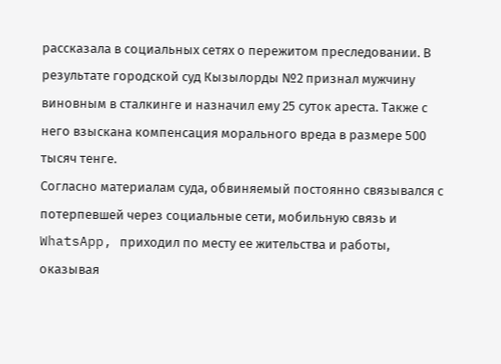рассказала в социальных сетях о пережитом преследовании. В результате городской суд Кызылорды №2 признал мужчину виновным в сталкинге и назначил ему 25 суток ареста. Также с него взыскана компенсация морального вреда в размере 500 тысяч тенге.
Согласно материалам суда, обвиняемый постоянно связывался с потерпевшей через социальные сети, мобильную связь и WhatsApp, приходил по месту ее жительства и работы, оказывая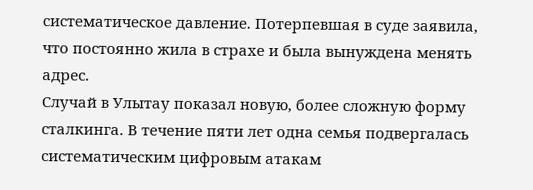систематическое давление. Потерпевшая в суде заявила, что постоянно жила в страхе и была вынуждена менять адрес.
Случай в Улытау показал новую, более сложную форму сталкинга. В течение пяти лет одна семья подвергалась систематическим цифровым атакам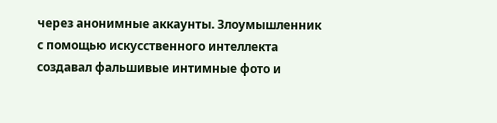через анонимные аккаунты. Злоумышленник с помощью искусственного интеллекта создавал фальшивые интимные фото и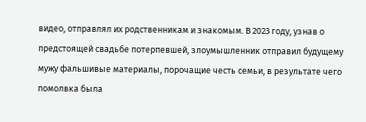видео, отправлял их родственникам и знакомым. В 2023 году, узнав о предстоящей свадьбе потерпевшей, злоумышленник отправил будущему мужу фальшивые материалы, порочащие честь семьи, в результате чего помолвка была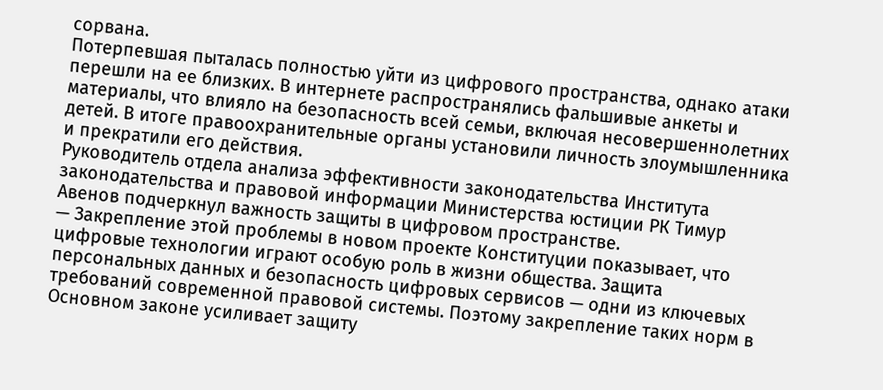сорвана.
Потерпевшая пыталась полностью уйти из цифрового пространства, однако атаки перешли на ее близких. В интернете распространялись фальшивые анкеты и материалы, что влияло на безопасность всей семьи, включая несовершеннолетних детей. В итоге правоохранительные органы установили личность злоумышленника и прекратили его действия.
Руководитель отдела анализа эффективности законодательства Института законодательства и правовой информации Министерства юстиции РК Тимур Авенов подчеркнул важность защиты в цифровом пространстве.
— Закрепление этой проблемы в новом проекте Конституции показывает, что цифровые технологии играют особую роль в жизни общества. Защита персональных данных и безопасность цифровых сервисов — одни из ключевых требований современной правовой системы. Поэтому закрепление таких норм в Основном законе усиливает защиту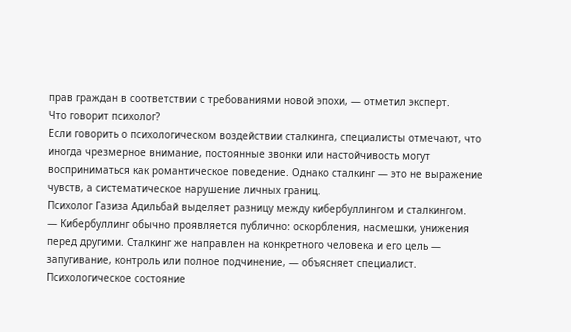прав граждан в соответствии с требованиями новой эпохи, — отметил эксперт.
Что говорит психолог?
Если говорить о психологическом воздействии сталкинга, специалисты отмечают, что иногда чрезмерное внимание, постоянные звонки или настойчивость могут восприниматься как романтическое поведение. Однако сталкинг — это не выражение чувств, а систематическое нарушение личных границ.
Психолог Газиза Адильбай выделяет разницу между кибербуллингом и сталкингом.
— Кибербуллинг обычно проявляется публично: оскорбления, насмешки, унижения перед другими. Сталкинг же направлен на конкретного человека и его цель — запугивание, контроль или полное подчинение, — объясняет специалист.
Психологическое состояние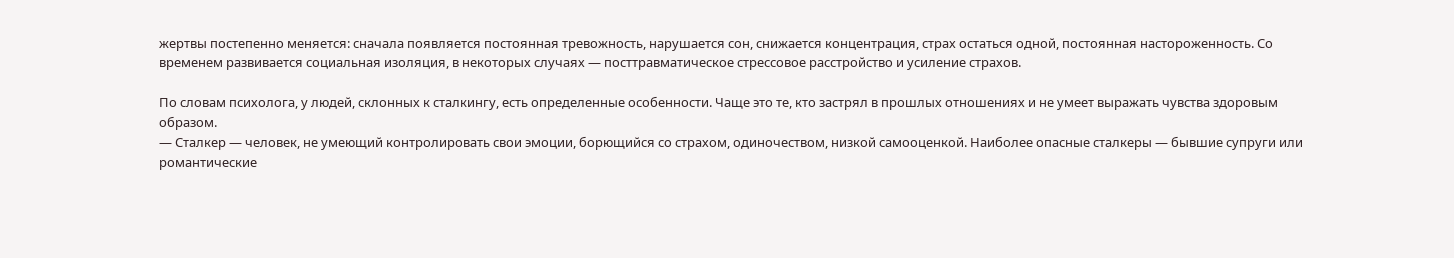жертвы постепенно меняется: сначала появляется постоянная тревожность, нарушается сон, снижается концентрация, страх остаться одной, постоянная настороженность. Со временем развивается социальная изоляция, в некоторых случаях — посттравматическое стрессовое расстройство и усиление страхов.

По словам психолога, у людей, склонных к сталкингу, есть определенные особенности. Чаще это те, кто застрял в прошлых отношениях и не умеет выражать чувства здоровым образом.
— Сталкер — человек, не умеющий контролировать свои эмоции, борющийся со страхом, одиночеством, низкой самооценкой. Наиболее опасные сталкеры — бывшие супруги или романтические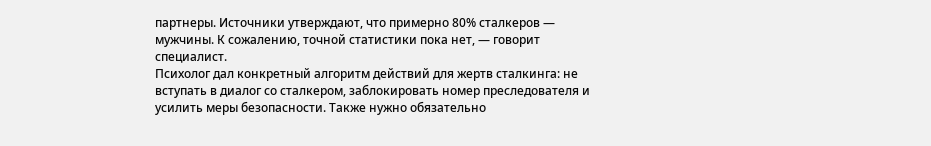партнеры. Источники утверждают, что примерно 80% сталкеров — мужчины. К сожалению, точной статистики пока нет, — говорит специалист.
Психолог дал конкретный алгоритм действий для жертв сталкинга: не вступать в диалог со сталкером, заблокировать номер преследователя и усилить меры безопасности. Также нужно обязательно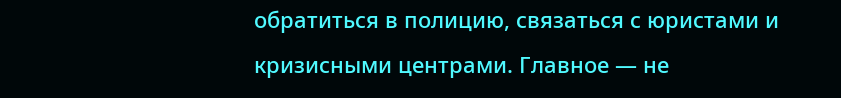обратиться в полицию, связаться с юристами и кризисными центрами. Главное — не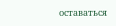оставаться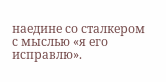наедине со сталкером с мыслью «я его исправлю».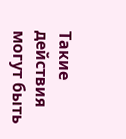Такие действия могут быть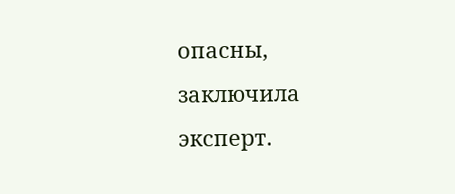опасны, заключила эксперт.